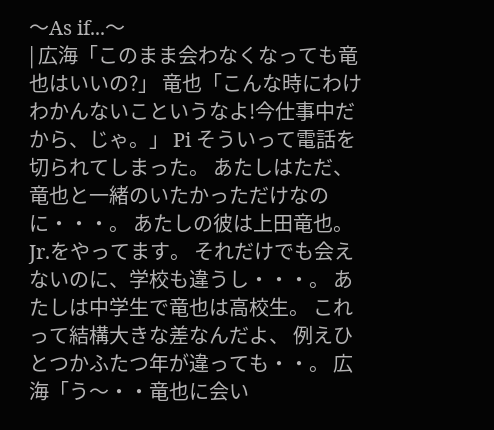〜As if...〜
| 広海「このまま会わなくなっても竜也はいいの?」 竜也「こんな時にわけわかんないこというなよ!今仕事中だから、じゃ。」 Pi そういって電話を切られてしまった。 あたしはただ、竜也と一緒のいたかっただけなのに・・・。 あたしの彼は上田竜也。Jr.をやってます。 それだけでも会えないのに、学校も違うし・・・。 あたしは中学生で竜也は高校生。 これって結構大きな差なんだよ、 例えひとつかふたつ年が違っても・・。 広海「う〜・・竜也に会い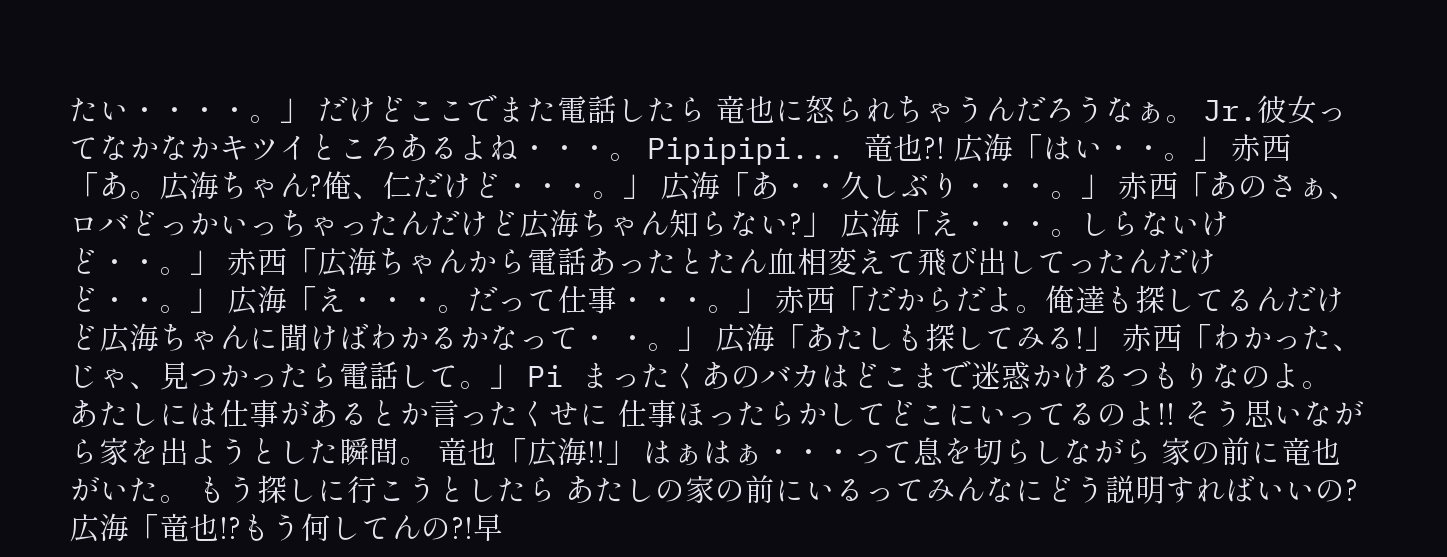たい・・・・。」 だけどここでまた電話したら 竜也に怒られちゃうんだろうなぁ。 Jr.彼女ってなかなかキツイところあるよね・・・。 Pipipipi... 竜也?! 広海「はい・・。」 赤西「あ。広海ちゃん?俺、仁だけど・・・。」 広海「あ・・久しぶり・・・。」 赤西「あのさぁ、ロバどっかいっちゃったんだけど広海ちゃん知らない?」 広海「え・・・。しらないけど・・。」 赤西「広海ちゃんから電話あったとたん血相変えて飛び出してったんだけど・・。」 広海「え・・・。だって仕事・・・。」 赤西「だからだよ。俺達も探してるんだけど広海ちゃんに聞けばわかるかなって・ ・。」 広海「あたしも探してみる!」 赤西「わかった、じゃ、見つかったら電話して。」 Pi まったくあのバカはどこまで迷惑かけるつもりなのよ。 あたしには仕事があるとか言ったくせに 仕事ほったらかしてどこにいってるのよ!! そう思いながら家を出ようとした瞬間。 竜也「広海!!」 はぁはぁ・・・って息を切らしながら 家の前に竜也がいた。 もう探しに行こうとしたら あたしの家の前にいるってみんなにどう説明すればいいの? 広海「竜也!?もう何してんの?!早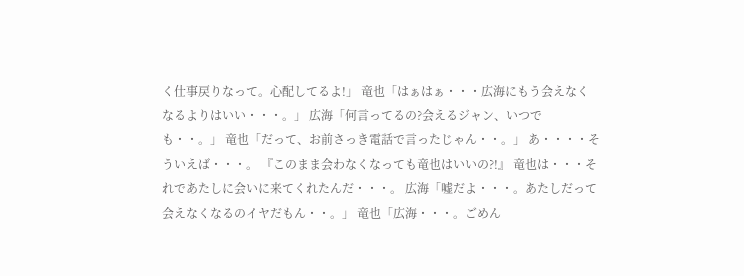く仕事戻りなって。心配してるよ!」 竜也「はぁはぁ・・・広海にもう会えなくなるよりはいい・・・。」 広海「何言ってるの?会えるジャン、いつでも・・。」 竜也「だって、お前さっき電話で言ったじゃん・・。」 あ・・・・そういえば・・・。 『このまま会わなくなっても竜也はいいの?!』 竜也は・・・それであたしに会いに来てくれたんだ・・・。 広海「嘘だよ・・・。あたしだって会えなくなるのイヤだもん・・。」 竜也「広海・・・。ごめん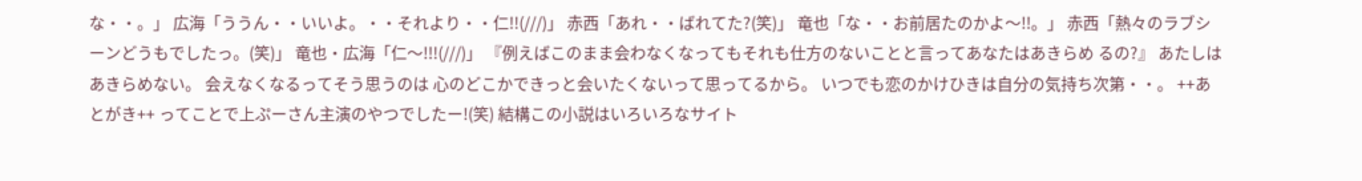な・・。」 広海「ううん・・いいよ。・・それより・・仁!!(///)」 赤西「あれ・・ばれてた?(笑)」 竜也「な・・お前居たのかよ〜!!。」 赤西「熱々のラブシーンどうもでしたっ。(笑)」 竜也・広海「仁〜!!!(///)」 『例えばこのまま会わなくなってもそれも仕方のないことと言ってあなたはあきらめ るの?』 あたしはあきらめない。 会えなくなるってそう思うのは 心のどこかできっと会いたくないって思ってるから。 いつでも恋のかけひきは自分の気持ち次第・・。 ++あとがき++ ってことで上ぷーさん主演のやつでしたー!(笑) 結構この小説はいろいろなサイト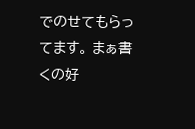でのせてもらってます。 まぁ書くの好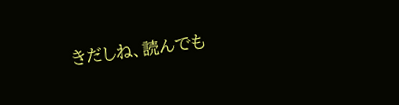きだしね、読んでも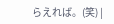らえれば。(笑) |